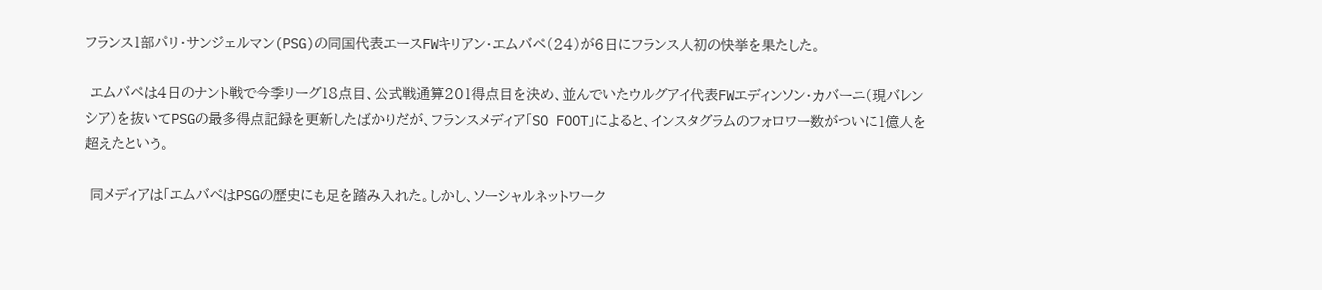フランス1部パリ・サンジェルマン(PSG)の同国代表エースFWキリアン・エムバペ(24)が6日にフランス人初の快挙を果たした。

 エムバペは4日のナント戦で今季リーグ18点目、公式戦通算201得点目を決め、並んでいたウルグアイ代表FWエディンソン・カバーニ(現バレンシア)を抜いてPSGの最多得点記録を更新したばかりだが、フランスメディア「SO FOOT」によると、インスタグラムのフォロワー数がついに1億人を超えたという。

 同メディアは「エムバぺはPSGの歴史にも足を踏み入れた。しかし、ソーシャルネットワーク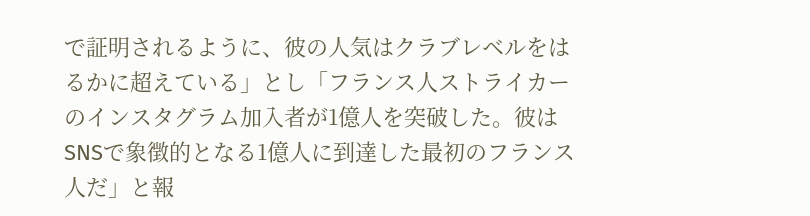で証明されるように、彼の人気はクラブレベルをはるかに超えている」とし「フランス人ストライカーのインスタグラム加入者が1億人を突破した。彼はSNSで象徴的となる1億人に到達した最初のフランス人だ」と報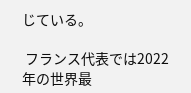じている。

 フランス代表では2022年の世界最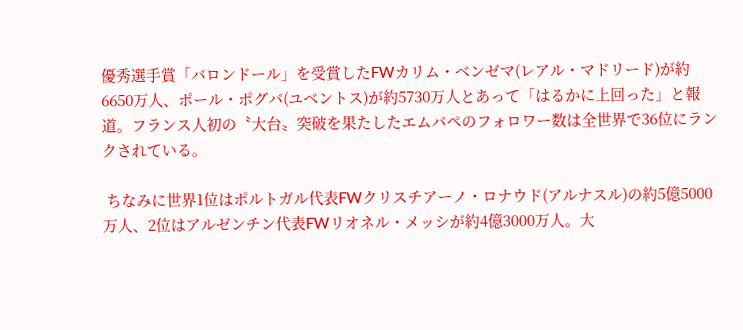優秀選手賞「バロンドール」を受賞したFWカリム・ベンゼマ(レアル・マドリード)が約6650万人、ポール・ポグバ(ユベントス)が約5730万人とあって「はるかに上回った」と報道。フランス人初の〝大台〟突破を果たしたエムバペのフォロワー数は全世界で36位にランクされている。

 ちなみに世界1位はポルトガル代表FWクリスチアーノ・ロナウド(アルナスル)の約5億5000万人、2位はアルゼンチン代表FWリオネル・メッシが約4億3000万人。大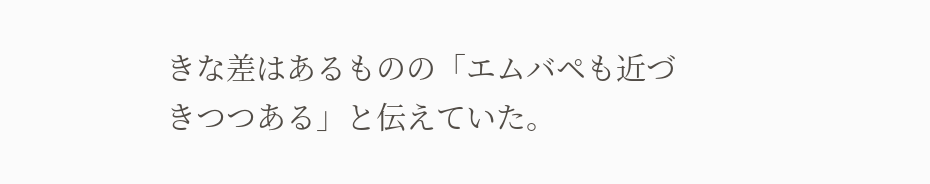きな差はあるものの「エムバペも近づきつつある」と伝えていた。